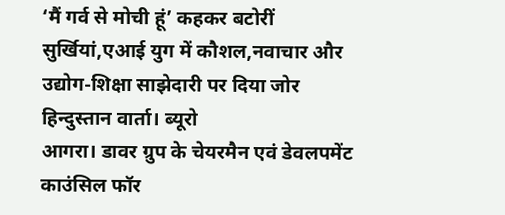‘मैं गर्व से मोची हूं’ कहकर बटोरीं सुर्खियां,एआई युग में कौशल,नवाचार और उद्योग-शिक्षा साझेदारी पर दिया जोर
हिन्दुस्तान वार्ता। ब्यूरो
आगरा। डावर ग्रुप के चेयरमैन एवं डेवलपमेंट काउंसिल फॉर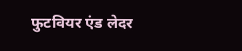फुटवियर एंड लेदर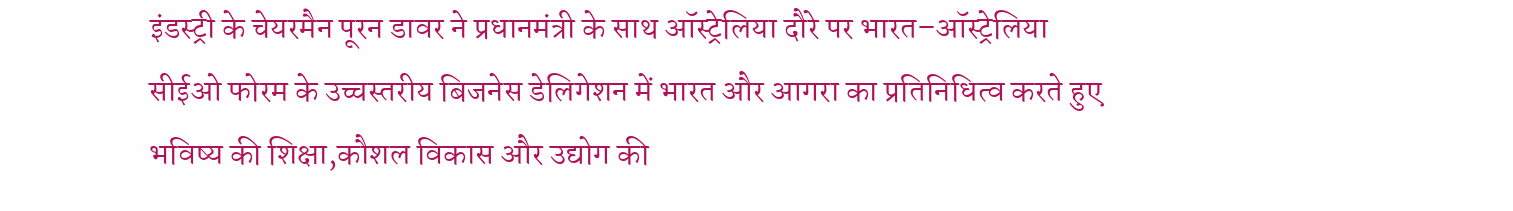इंडस्ट्री के चेयरमैन पूरन डावर ने प्रधानमंत्री के साथ ऑस्ट्रेलिया दौरे पर भारत–ऑस्ट्रेलिया सीईओ फोरम के उच्चस्तरीय बिजनेस डेलिगेशन में भारत और आगरा का प्रतिनिधित्व करते हुए भविष्य की शिक्षा,कौशल विकास और उद्योग की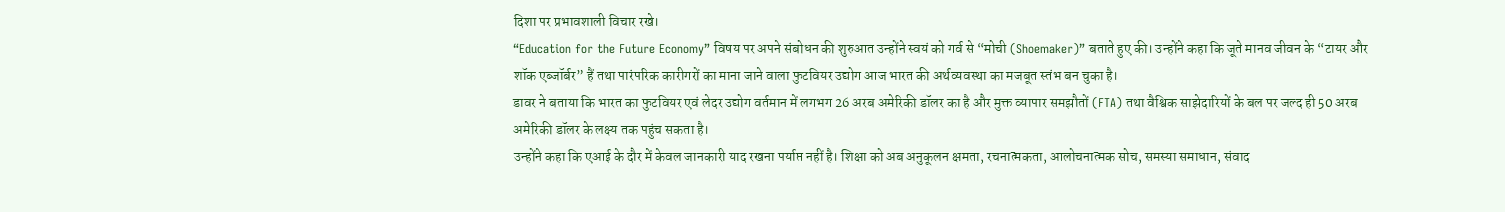दिशा पर प्रभावशाली विचार रखे।
“Education for the Future Economy” विषय पर अपने संबोधन की शुरुआत उन्होंने स्वयं को गर्व से “मोची (Shoemaker)” बताते हुए की। उन्होंने कहा कि जूते मानव जीवन के “टायर और शॉक एब्जॉर्बर” हैं तथा पारंपरिक कारीगरों का माना जाने वाला फुटवियर उद्योग आज भारत की अर्थव्यवस्था का मजबूत स्तंभ बन चुका है।
डावर ने बताया कि भारत का फुटवियर एवं लेदर उद्योग वर्तमान में लगभग 26 अरब अमेरिकी डॉलर का है और मुक्त व्यापार समझौतों (FTA) तथा वैश्विक साझेदारियों के बल पर जल्द ही 50 अरब अमेरिकी डॉलर के लक्ष्य तक पहुंच सकता है।
उन्होंने कहा कि एआई के दौर में केवल जानकारी याद रखना पर्याप्त नहीं है। शिक्षा को अब अनुकूलन क्षमता, रचनात्मकता, आलोचनात्मक सोच, समस्या समाधान, संवाद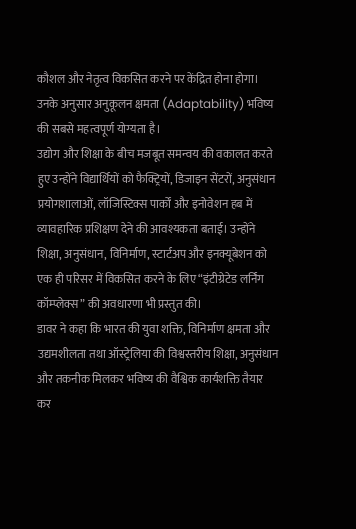कौशल और नेतृत्व विकसित करने पर केंद्रित होना होगा। उनके अनुसार अनुकूलन क्षमता (Adaptability) भविष्य की सबसे महत्वपूर्ण योग्यता है।
उद्योग और शिक्षा के बीच मजबूत समन्वय की वकालत करते हुए उन्होंने विद्यार्थियों को फैक्ट्रियों, डिजाइन सेंटरों, अनुसंधान प्रयोगशालाओं, लॉजिस्टिक्स पार्कों और इनोवेशन हब में व्यावहारिक प्रशिक्षण देने की आवश्यकता बताई। उन्होंने शिक्षा, अनुसंधान, विनिर्माण, स्टार्टअप और इनक्यूबेशन को एक ही परिसर में विकसित करने के लिए “इंटीग्रेटेड लर्निंग कॉम्प्लेक्स” की अवधारणा भी प्रस्तुत की।
डावर ने कहा कि भारत की युवा शक्ति, विनिर्माण क्षमता और उद्यमशीलता तथा ऑस्ट्रेलिया की विश्वस्तरीय शिक्षा, अनुसंधान और तकनीक मिलकर भविष्य की वैश्विक कार्यशक्ति तैयार कर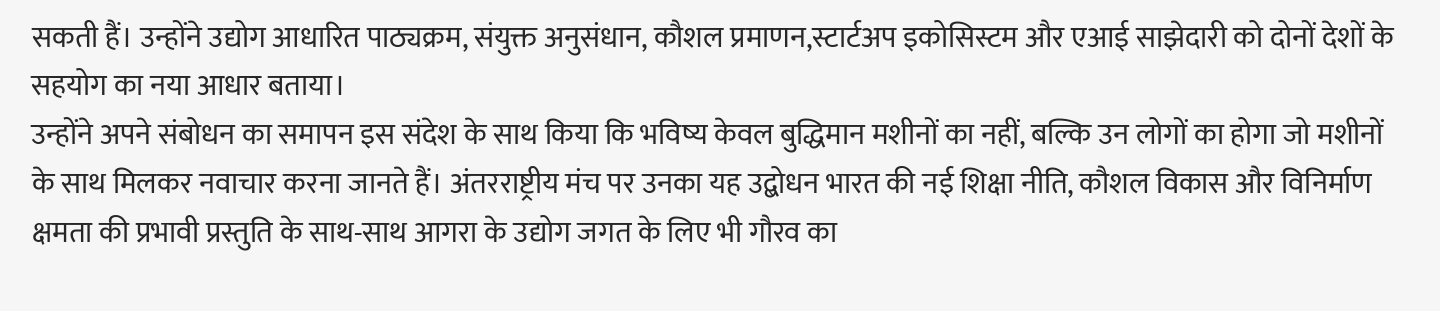सकती हैं। उन्होंने उद्योग आधारित पाठ्यक्रम, संयुक्त अनुसंधान, कौशल प्रमाणन,स्टार्टअप इकोसिस्टम और एआई साझेदारी को दोनों देशों के सहयोग का नया आधार बताया।
उन्होंने अपने संबोधन का समापन इस संदेश के साथ किया कि भविष्य केवल बुद्धिमान मशीनों का नहीं, बल्कि उन लोगों का होगा जो मशीनों के साथ मिलकर नवाचार करना जानते हैं। अंतरराष्ट्रीय मंच पर उनका यह उद्बोधन भारत की नई शिक्षा नीति, कौशल विकास और विनिर्माण क्षमता की प्रभावी प्रस्तुति के साथ-साथ आगरा के उद्योग जगत के लिए भी गौरव का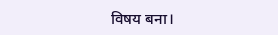विषय बना।